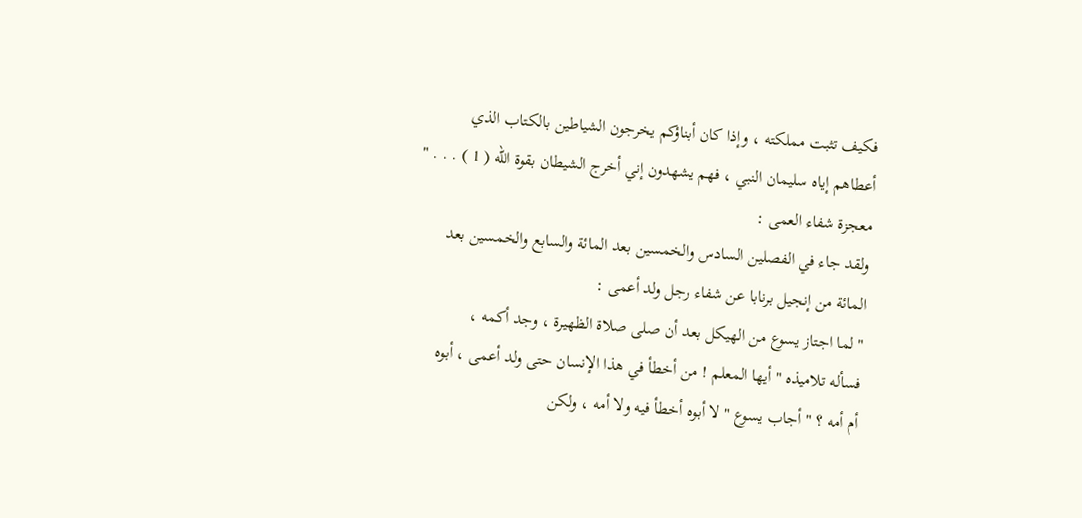فكيف تثبت مملكته ، وإذا كان أبناؤكم يخرجون الشياطين بالكتاب الذي
أعطاهم إياه سليمان النبي ، فهم يشهدون إني أخرج الشيطان بقوة الله ( 1 ) . . . "
معجزة شفاء العمى :
ولقد جاء في الفصلين السادس والخمسين بعد المائة والسابع والخمسين بعد
المائة من إنجيل برنابا عن شفاء رجل ولد أعمى :
" لما اجتاز يسوع من الهيكل بعد أن صلى صلاة الظهيرة ، وجد أكمه ،
فسأله تلاميذه " أيها المعلم ! من أخطأ في هذا الإنسان حتى ولد أعمى ، أبوه
أم أمه ؟ " أجاب يسوع " لا أبوه أخطأ فيه ولا أمه ، ولكن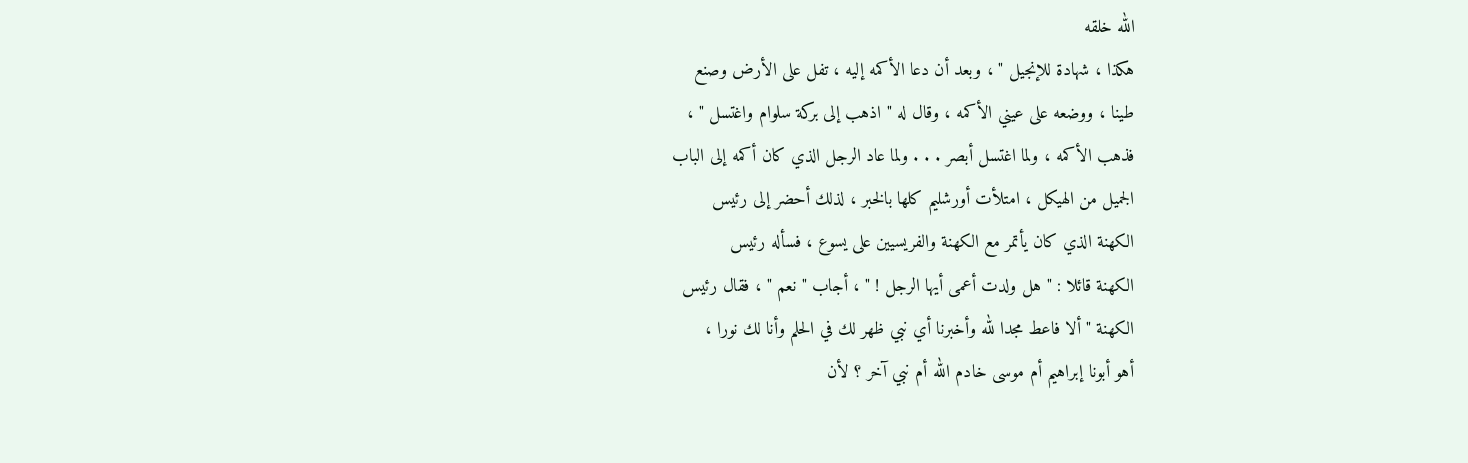الله خلقه
هكذا ، شهادة للإنجيل " ، وبعد أن دعا الأكمه إليه ، تفل على الأرض وصنع
طينا ، ووضعه على عيني الأكمه ، وقال له " اذهب إلى بركة سلوام واغتسل " ،
فذهب الأكمه ، ولما اغتسل أبصر . . . ولما عاد الرجل الذي كان أكمه إلى الباب
الجميل من الهيكل ، امتلأت أورشليم كلها بالخبر ، لذلك أحضر إلى رئيس
الكهنة الذي كان يأتمر مع الكهنة والفريسيين على يسوع ، فسأله رئيس
الكهنة قائلا : " هل ولدت أعمى أيها الرجل ! " ، أجاب " نعم " ، فقال رئيس
الكهنة " ألا فاعط مجدا لله وأخبرنا أي نبي ظهر لك في الحلم وأنا لك نورا ،
أهو أبونا إبراهيم أم موسى خادم الله أم نبي آخر ؟ لأن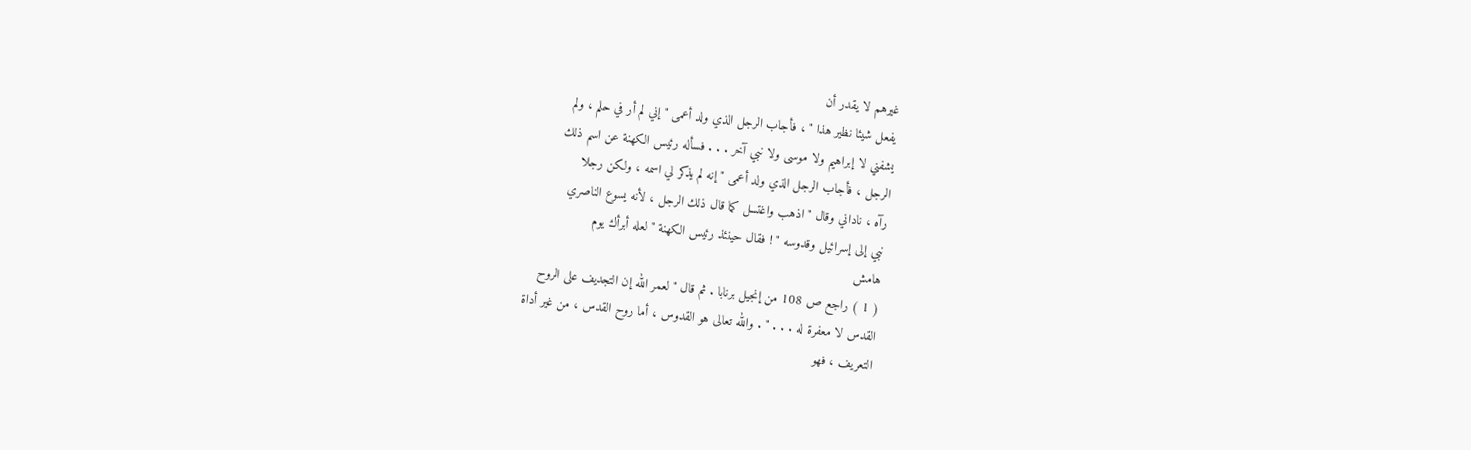غيرهم لا يقدر أن
يفعل شيئا نظير هذا " ، فأجاب الرجل الذي ولد أعمى " إني لم أر في حلم ، ولم
يشفني لا إبراهيم ولا موسى ولا نبي آخر . . . فسأله رئيس الكهنة عن اسم ذلك
الرجل ، فأجاب الرجل الذي ولد أعمى " إنه لم يذكر لي اسمه ، ولكن رجلا
رآه ، ناداني وقال " اذهب واغتسل كما قال ذلك الرجل ، لأنه يسوع الناصري
نبي إلى إسرائيل وقدوسه " ! فقال حينئذ رئيس الكهنة " لعله أبرأك يوم
هامش
( 1 ) راجع ص 108 من إنجيل برنابا . ثم قال " لعمر الله إن التجديف على الروح
القدس لا معفرة له . . . " . والله تعالى هو القدوس ، أما روح القدس ، من غير أداة
التعريف ، فهو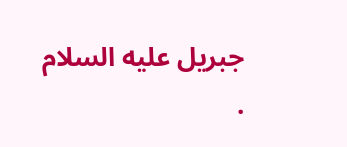جبريل عليه السلام .